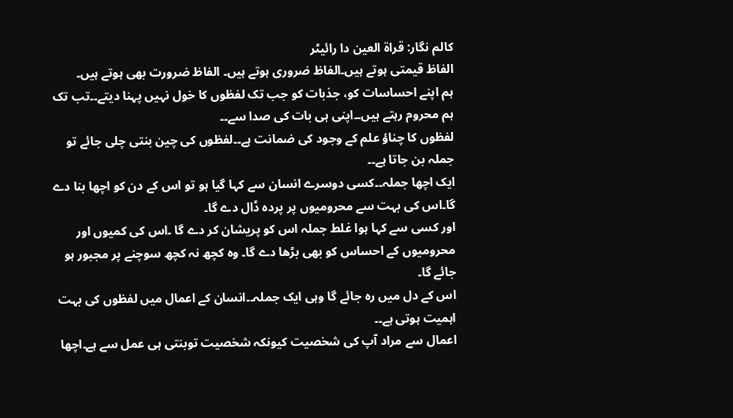کالم نگار: قراۃ العین دا رائیٹر
الفاظ قیمتی ہوتے ہیں۔الفاظ ضروری ہوتے ہیں۔ الفاظ ضرورت بھی ہوتے ہیں۔
ہم اپنے احساسات کو، جذبات کو جب تک لفظوں کا خول نہیں پہنا دیتے۔۔تب تک ہم محروم رہتے ہیں۔۔اپنی ہی بات کی صدا سے۔۔
لفظوں کا چناؤ علم کے وجود کی ضمانت ہے۔۔لفظوں کی چین بنتی چلی جائے تو جملہ بن جاتا ہے۔۔
ایک اچھا جملہ۔۔کسی دوسرے انسان سے کہا گیا ہو تو اس کے دن کو اچھا بنا دے گا۔اس کی بہت سے محرومیوں پر پردہ ڈال دے گا۔
اور کسی سے کہا ہوا غلط جملہ اس کو پریشان کر دے گا ۔اس کی کمیوں اور محرومیوں کے احساس کو بھی بڑھا دے گا۔ وہ کچھ نہ کچھ سوچنے پر مجبور ہو جائے گا۔
اس کے دل میں رہ جائے گا وہی ایک جملہ۔۔انسان کے اعمال میں لفظوں کی بہت اہمیت ہوتی ہے۔۔
اعمال سے مراد آپ کی شخصیت کیونکہ شخصیت توبنتی ہی عمل سے ہے۔اچھا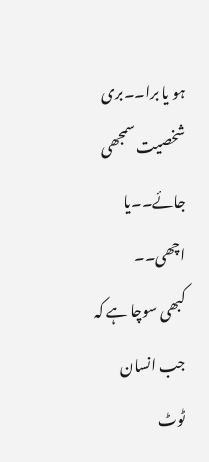ہو یا برا۔۔بری شخصیت سمجھی جائے۔۔یا اچھی۔۔
کبھی سوچا ہے کہ جب انسان ٹوٹ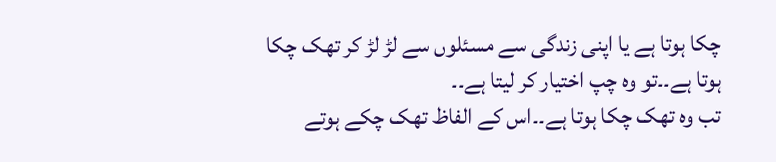چکا ہوتا ہے یا اپنی زندگی سے مسئلوں سے لڑ لڑ کر تھک چکا ہوتا ہے۔۔تو وہ چپ اختیار کر لیتا ہے۔۔
تب وہ تھک چکا ہوتا ہے۔۔اس کے الفاظ تھک چکے ہوتے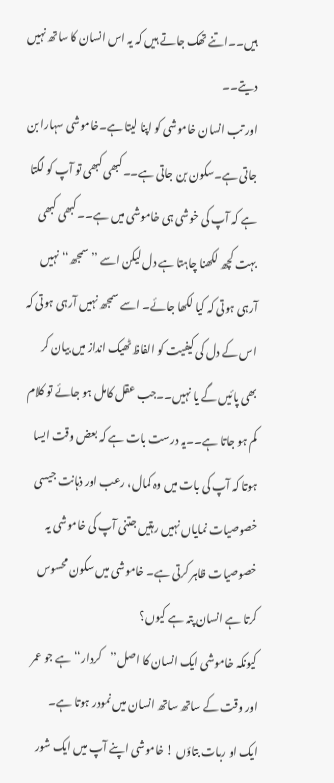ہیں۔۔اتنے تھک جاتے ہیں کہ یہ اس انسان کا ساتھ نہیں دیتے۔۔
اور تب انسان خاموشی کو اپنا لیتا ہے۔خاموشی سہارا بن جاتی ہے۔سکون بن جاتی ہے۔۔کبھی کبھی تو آپ کو لگتا ہے کہ آپ کی خوشی ہی خاموشی میں ہے۔۔کبھی کبھی بہت کچھ لکھنا چاہتا ہے دل لیکن اسے ’’سمجھ‘‘ نہیں آرہی ہوتی کہ کیا لکھا جائے۔ اسے سمجھ نہیں آرہی ہوتی کہ اس کے دل کی کیفیت کو الفاظ ٹھیک انداز میں بیان کر بھی پائیں گے یا نہیں۔۔جب عقل کامل ہو جائے تو کلام کم ہو جاتا ہے۔۔یہ درست بات ہے کہ بعض وقت ایسا ہوتا کہ آپ کی بات میں وہ کمال، رعب اور ذہانت جیسی خصوصیات نمایاں نہیں رہتیں جتنی آپ کی خاموشی یہ خصوصیات ظاہر کرتی ہے۔ خاموشی میں سکون محسوس کرتا ہے انسان پتہ ہے کیوں؟
کیونکہ خاموشی ایک انسان کا اصل’’کردار‘‘ ہے جو عمر اور وقت کے ساتھ ساتھ انسان میں نمودر ہوتا ہے۔
ایک او ربات بتاؤں ! خاموشی اپنے آپ میں ایک شور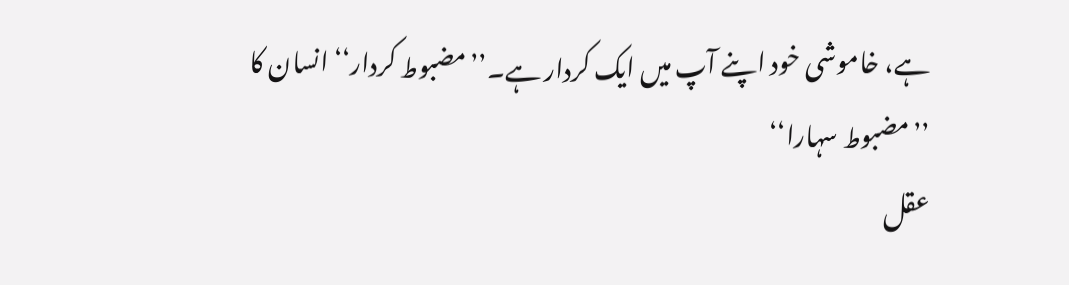ہے، خاموشی خود اپنے آپ میں ایک کردار ہے۔’’مضبوط کردار‘‘ انسان کا ’’مضبوط سہارا‘‘
عقل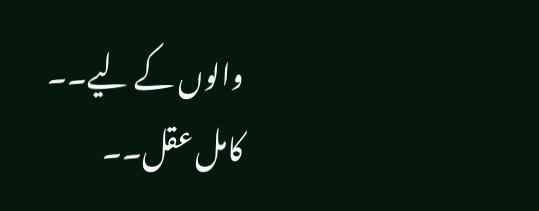والوں کے لیے۔۔
کامل عقل۔۔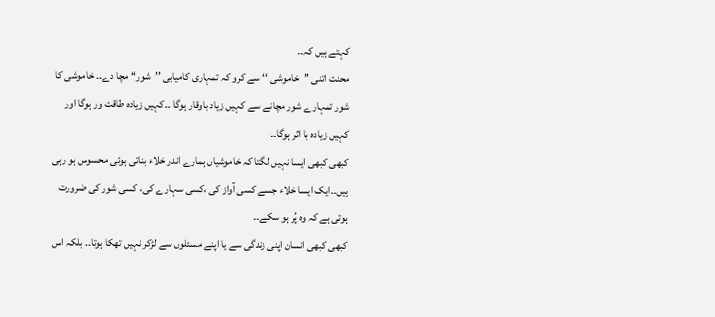کہتے ہیں کہ۔۔
محنت اتنی ’’خاموشی ‘‘ سے کرو کہ تمہاری کامیابی ’’شور‘‘ مچا دے۔۔ خاموشی کا شور تمہارے شور مچانے سے کہیں زیاد باوقار ہوگا ۔۔کہیں زیادہ طاقت ور ہوگا اور کہیں زیادہ با اثر ہوگا۔۔
کبھی کبھی ایسا نہیں لگتا کہ خاموشیاں ہمارے اندر خلاء بناتی ہوئی محسوس ہو رہی ہیں۔۔ایک ایسا خلاء جسے کسی آواز کی ،کسی سہارے کی، کسی شور کی ضرورت ہوتی ہے کہ وہ پُر ہو سکے۔۔
کبھی کبھی انسان اپنی زندگی سے یا اپنے مسئلوں سے لڑکر نہیں تھکا ہوتا۔۔ بلکہ اس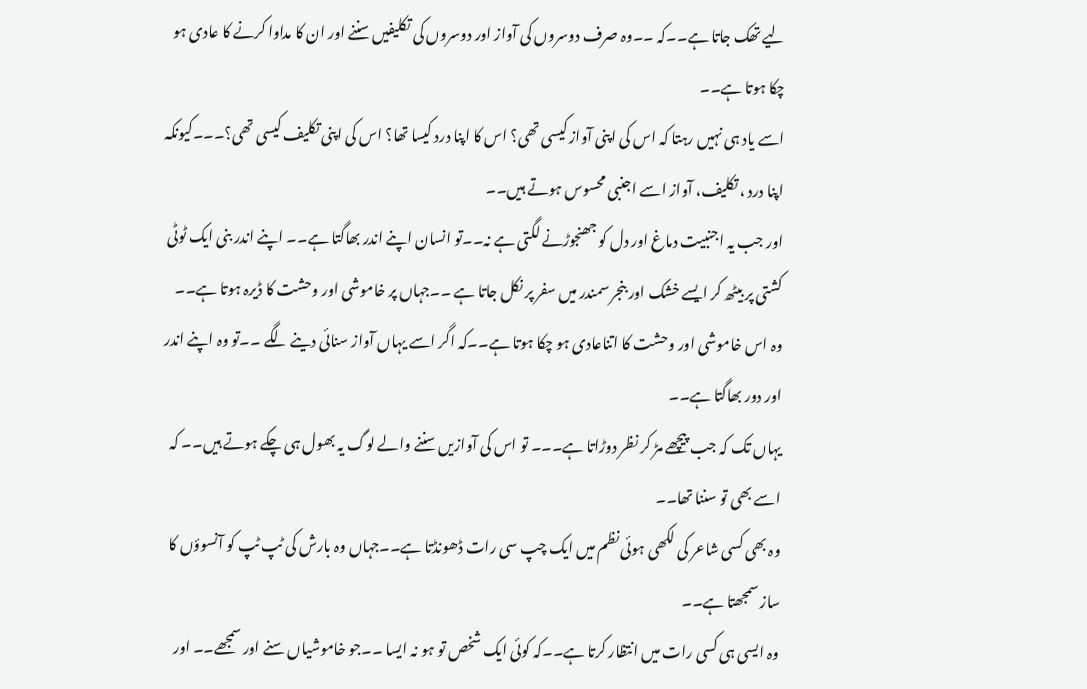لیے تھک جاتا ہے۔۔کہ ۔۔وہ صرف دوسروں کی آواز اور دوسروں کی تکلیفیں سننے اور ان کا مداوا کرنے کا عادی ہو چکا ہوتا ہے۔۔
اسے یاد ہی نہیں رہتا کہ اس کی اپنی آواز کیسی تھی؟ اس کا اپنا درد کیسا تھا؟ اس کی اپنی تکلیف کیسی تھی؟۔۔۔کیونکہ اپنا درد ، تکلیف، آواز اسے اجنبی محسوس ہوتے ہیں۔۔
اور جب یہ اجنبیت دماغ اور دل کو جھنجوڑنے لگتی ہے نہ۔۔تو انسان اپنے اندر بھاگتا ہے۔۔ اپنے اندر بنی ایک ٹوٹی کشتی پر بیٹھ کر ایسے خشک اور بنجر سمندر میں سفر پر نکل جاتا ہے ۔۔جہاں پر خاموشی اور وحشت کا ڈیرہ ہوتا ہے۔۔
وہ اس خاموشی اور وحشت کا اتناعادی ہو چکا ہوتا ہے۔۔کہ اگر اسے یہاں آواز سنائی دینے لگے ۔۔تو وہ اپنے اندر اور دور بھاگتا ہے۔۔
یہاں تک کہ جب پیچھے مڑ کر نظر دوڑاتا ہے۔۔۔ تو اس کی آوازیں سننے والے لوگ یہ بھول ہی چکے ہوتے ہیں۔۔ کہ اسے بھی تو سننا تھا۔۔
وہ بھی کسی شاعر کی لکھی ہوئی نظم میں ایک چپ سی رات ڈھونڈتا ہے۔۔جہاں وہ بارش کی ٹپ ٹپ کو آنسوؤں کا ساز سمجھتا ہے۔۔
وہ ایسی ہی کسی رات میں انتظار کرتا ہے۔۔کہ کوئی ایک شخص تو ہو نہ ایسا ۔۔جو خاموشیاں سنے اور سمجھے۔۔ اور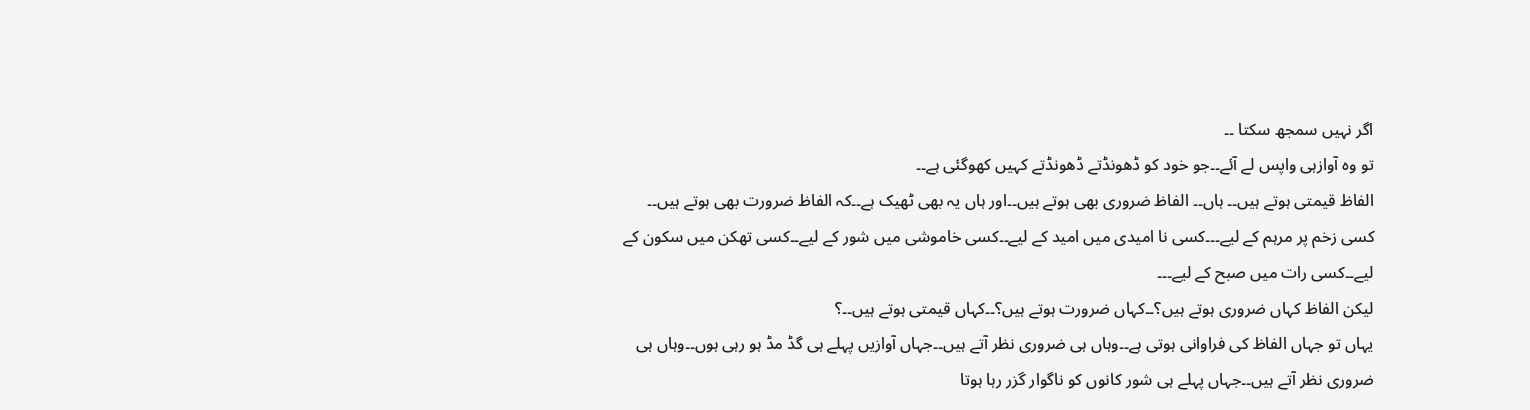اگر نہیں سمجھ سکتا ۔۔
تو وہ آوازہی واپس لے آئے۔۔جو خود کو ڈھونڈتے ڈھونڈتے کہیں کھوگئی ہے۔۔
الفاظ قیمتی ہوتے ہیں۔۔ ہاں۔۔ الفاظ ضروری بھی ہوتے ہیں۔۔اور ہاں یہ بھی ٹھیک ہے۔۔کہ الفاظ ضرورت بھی ہوتے ہیں۔۔
کسی زخم پر مرہم کے لیے۔۔۔کسی نا امیدی میں امید کے لیے۔۔کسی خاموشی میں شور کے لیے۔۔کسی تھکن میں سکون کے لیے۔۔کسی رات میں صبح کے لیے۔۔۔
لیکن الفاظ کہاں ضروری ہوتے ہیں؟۔۔کہاں ضرورت ہوتے ہیں؟۔۔کہاں قیمتی ہوتے ہیں۔۔؟
یہاں تو جہاں الفاظ کی فراوانی ہوتی ہے۔۔وہاں ہی ضروری نظر آتے ہیں۔۔جہاں آوازیں پہلے ہی گڈ مڈ ہو رہی ہوں۔۔وہاں ہی ضروری نظر آتے ہیں۔۔جہاں پہلے ہی شور کانوں کو ناگوار گزر رہا ہوتا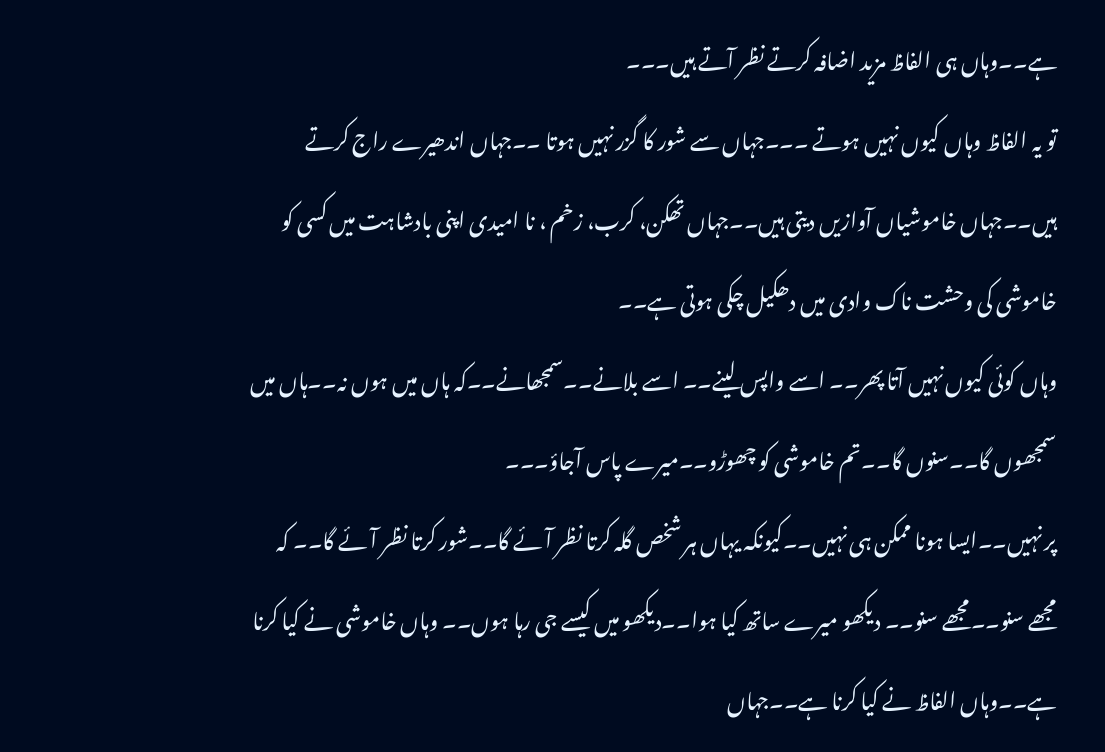ہے۔۔وہاں ہی الفاظ مزید اضافہ کرتے نظر آتے ہیں۔۔۔
تو یہ الفاظ وہاں کیوں نہیں ہوتے ۔۔۔جہاں سے شور کا گزر نہیں ہوتا ۔۔جہاں اندھیرے راج کرتے ہیں۔۔جہاں خاموشیاں آوازیں دیتی ہیں۔۔جہاں تھکن، کرب، زخم ، نا امیدی اپنی بادشاہت میں کسی کو خاموشی کی وحشت ناک وادی میں دھکیل چکی ہوتی ہے۔۔
وہاں کوئی کیوں نہیں آتا پھر۔۔ اسے واپس لینے۔۔ اسے بلانے۔۔سمجھانے۔۔کہ ہاں میں ہوں نہ۔۔ہاں میں سمجھوں گا۔۔سنوں گا۔۔تم خاموشی کو چھوڑو۔۔میرے پاس آجاؤ۔۔۔
پر نہیں۔۔ایسا ہونا ممکن ہی نہیں۔۔کیونکہ یہاں ہر شخص گلہ کرتا نظر آئے گا۔۔شور کرتا نظر آئے گا۔۔ کہ مجھے سنو۔۔مجھے سنو۔۔ دیکھو میرے ساتھ کیا ہوا۔۔دیکھو میں کیسے جی رہا ہوں۔۔ وہاں خاموشی نے کیا کرنا ہے۔۔وہاں الفاظ نے کیا کرنا ہے۔۔جہاں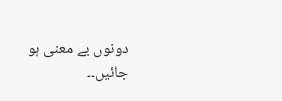دونوں بے معنی ہو جائیں۔۔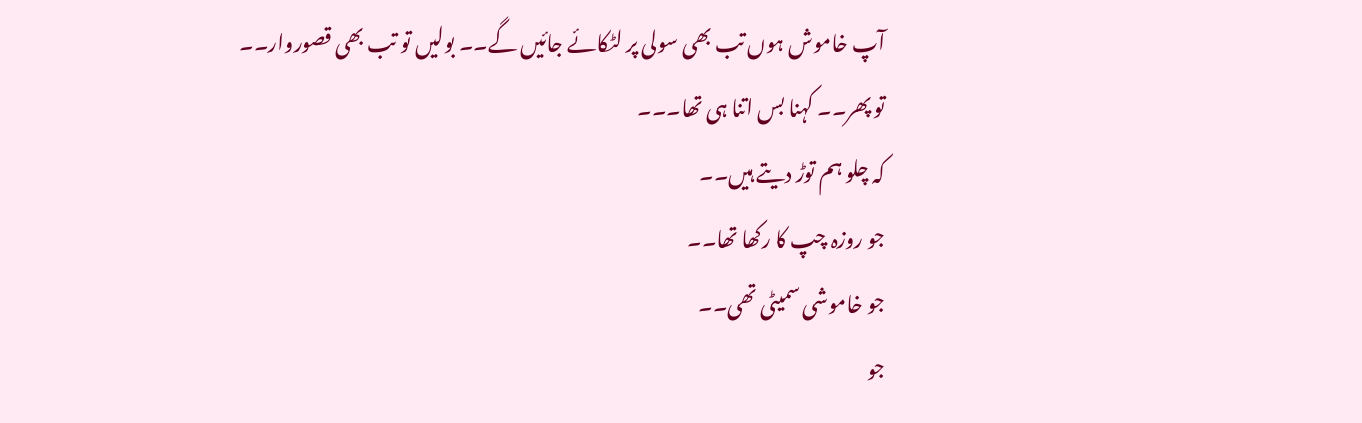آپ خاموش ہوں تب بھی سولی پر لٹکائے جائیں گے۔۔ بولیں تو تب بھی قصوروار۔۔
تو پھر۔۔ کہنا بس اتنا ہی تھا۔۔۔
کہ چلو ہم توڑ دیتے ہیں۔۔
جو روزہ چپ کا رکھا تھا۔۔
جو خاموشی سمیٹی تھی۔۔
جو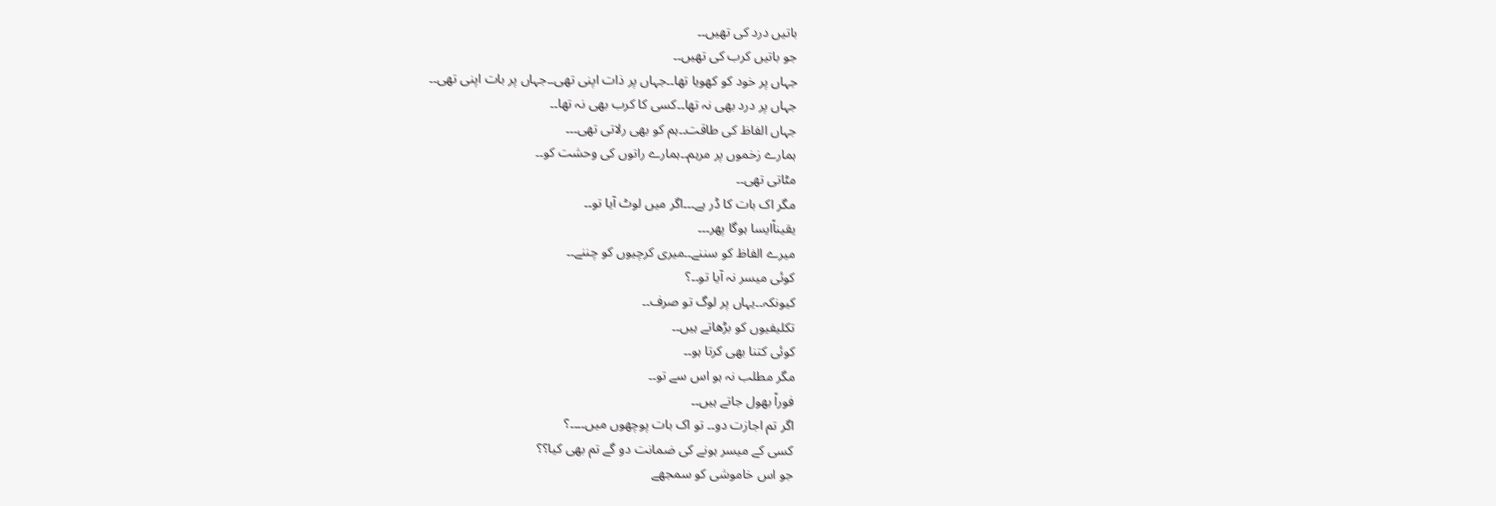باتیں درد کی تھیں۔۔
جو باتیں کرب کی تھیں۔۔
جہاں پر خود کو کھویا تھا۔۔جہاں پر ذات اپنی تھی۔۔جہاں پر بات اپنی تھی۔۔
جہاں پر درد بھی نہ تھا۔۔کسی کا کرب بھی نہ تھا۔۔
جہاں الفاظ کی طاقت۔۔ہم کو بھی رلاتی تھی۔۔۔
ہمارے زخموں پر مرہم۔۔ہمارے راتوں کی وحشت کو۔۔
مٹاتی تھی۔۔
مگر اک بات کا ڈر ہے۔۔۔اگر میں لوٹ آیا تو۔۔
یقیناًایسا ہوگا پھر۔۔۔
میرے الفاظ کو سننے۔۔میری کرچیوں کو چننے۔۔
کوئی میسر نہ آیا تو۔۔؟
کیونکہ۔۔یہاں پر لوگ تو صرف۔۔
تکلیفیوں کو بڑھاتے ہیں۔۔
کوئی کتنا بھی کرتا ہو۔۔
مگر مطلب نہ ہو اس سے تو۔۔
فوراً بھول جاتے ہیں۔۔
اگر تم اجازت دو۔۔ تو اک بات پوچھوں میں۔۔۔۔؟
کسی کے میسر ہونے کی ضمانت دو گے تم بھی کیا؟؟
جو اس خاموشی کو سمجھے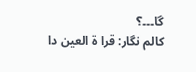گا۔۔۔؟
کالم نگار: قرا ۃ العین دا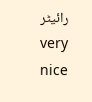رائیٹر
very nice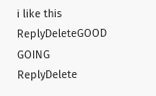i like this
ReplyDeleteGOOD GOING
ReplyDelete